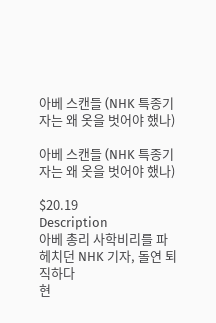아베 스캔들 (NHK 특종기자는 왜 옷을 벗어야 했나)

아베 스캔들 (NHK 특종기자는 왜 옷을 벗어야 했나)

$20.19
Description
아베 총리 사학비리를 파헤치던 NHK 기자, 돌연 퇴직하다
현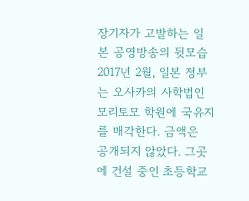장기자가 고발하는 일본 공영방송의 뒷모습
2017년 2월, 일본 정부는 오사카의 사학법인 모리토모 학원에 국유지를 매각한다. 금액은 공개되지 않았다. 그곳에 건설 중인 초등학교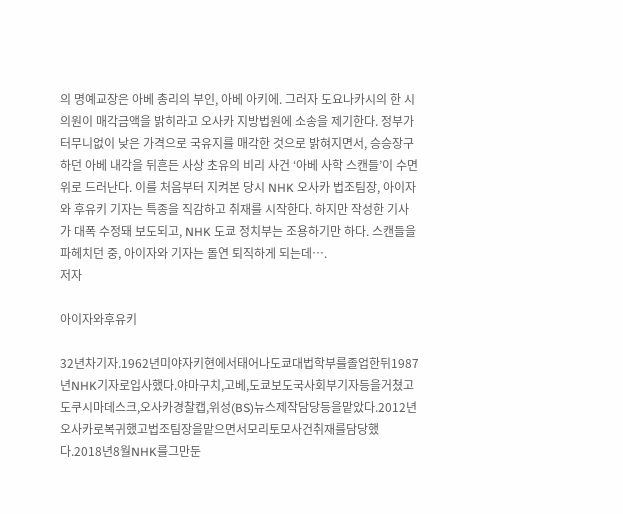의 명예교장은 아베 총리의 부인, 아베 아키에. 그러자 도요나카시의 한 시의원이 매각금액을 밝히라고 오사카 지방법원에 소송을 제기한다. 정부가 터무니없이 낮은 가격으로 국유지를 매각한 것으로 밝혀지면서, 승승장구하던 아베 내각을 뒤흔든 사상 초유의 비리 사건 ‘아베 사학 스캔들’이 수면 위로 드러난다. 이를 처음부터 지켜본 당시 NHK 오사카 법조팀장, 아이자와 후유키 기자는 특종을 직감하고 취재를 시작한다. 하지만 작성한 기사가 대폭 수정돼 보도되고, NHK 도쿄 정치부는 조용하기만 하다. 스캔들을 파헤치던 중, 아이자와 기자는 돌연 퇴직하게 되는데….
저자

아이자와후유키

32년차기자.1962년미야자키현에서태어나도쿄대법학부를졸업한뒤1987년NHK기자로입사했다.야마구치,고베,도쿄보도국사회부기자등을거쳤고도쿠시마데스크,오사카경찰캡,위성(BS)뉴스제작담당등을맡았다.2012년오사카로복귀했고법조팀장을맡으면서모리토모사건취재를담당했다.2018년8월NHK를그만둔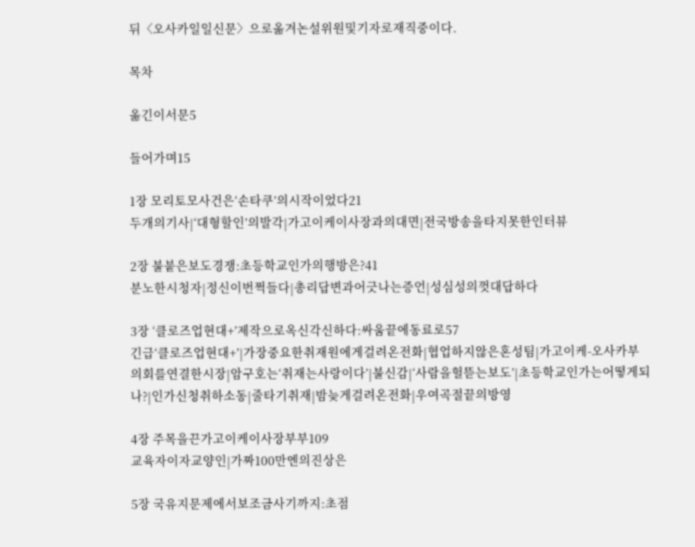뒤〈오사카일일신문〉으로옮겨논설위원및기자로재직중이다.

목차

옮긴이서문5

들어가며15

1장 모리토모사건은‘손타쿠’의시작이었다21
두개의기사|‘대형할인’의발각|가고이케이사장과의대면|전국방송을타지못한인터뷰

2장 불붙은보도경쟁:초등학교인가의행방은?41
분노한시청자|정신이번쩍들다|총리답변과어긋나는증언|성심성의껏대답하다

3장 ‘클로즈업현대+’제작으로옥신각신하다:싸움끝에동료로57
긴급‘클로즈업현대+’|가장중요한취재원에게걸려온전화|협업하지않은혼성팀|가고이케-오사카부의회를연결한시장|암구호는‘취재는사랑이다’|불신감|‘사람을헐뜯는보도’|초등학교인가는어떻게되나?|인가신청취하소동|줄타기취재|밤늦게걸려온전화|우여곡절끝의방영

4장 주목을끈가고이케이사장부부109
교육자이자교양인|가짜100만엔의진상은

5장 국유지문제에서보조금사기까지:초점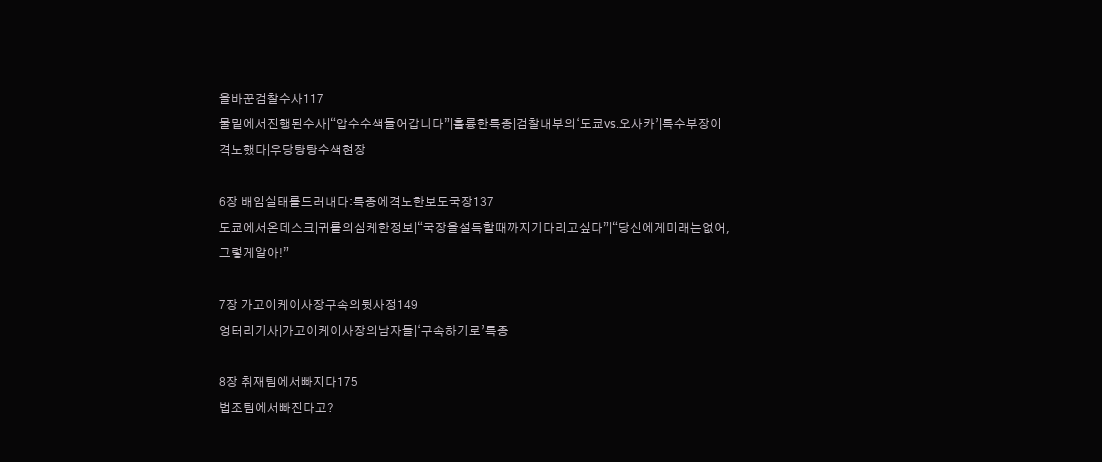을바꾼검찰수사117
물밑에서진행된수사|“압수수색들어갑니다”|훌륭한특종|검찰내부의‘도쿄vs.오사카’|특수부장이격노했다|우당탕탕수색현장

6장 배임실태를드러내다:특종에격노한보도국장137
도쿄에서온데스크|귀를의심케한정보|“국장을설득할때까지기다리고싶다”|“당신에게미래는없어,그렇게알아!”

7장 가고이케이사장구속의뒷사정149
엉터리기사|가고이케이사장의남자들|‘구속하기로’특종

8장 취재팀에서빠지다175
법조팀에서빠진다고?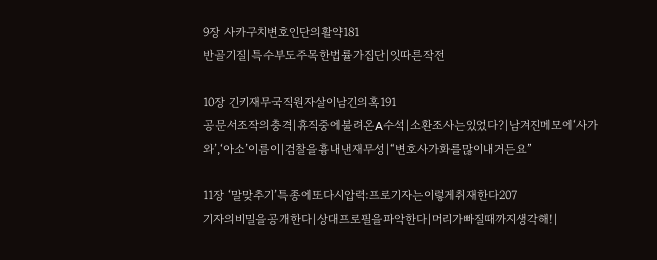9장 사카구치변호인단의활약181
반골기질|특수부도주목한법률가집단|잇따른작전

10장 긴키재무국직원자살이남긴의혹191
공문서조작의충격|휴직중에불려온A수석|소환조사는있었다?|남겨진메모에‘사가와’,‘아소’이름이|검찰을흉내낸재무성|“변호사가화를많이내거든요”

11장 ‘말맞추기’특종에또다시압력:프로기자는이렇게취재한다207
기자의비밀을공개한다|상대프로필을파악한다|머리가빠질때까지생각해!|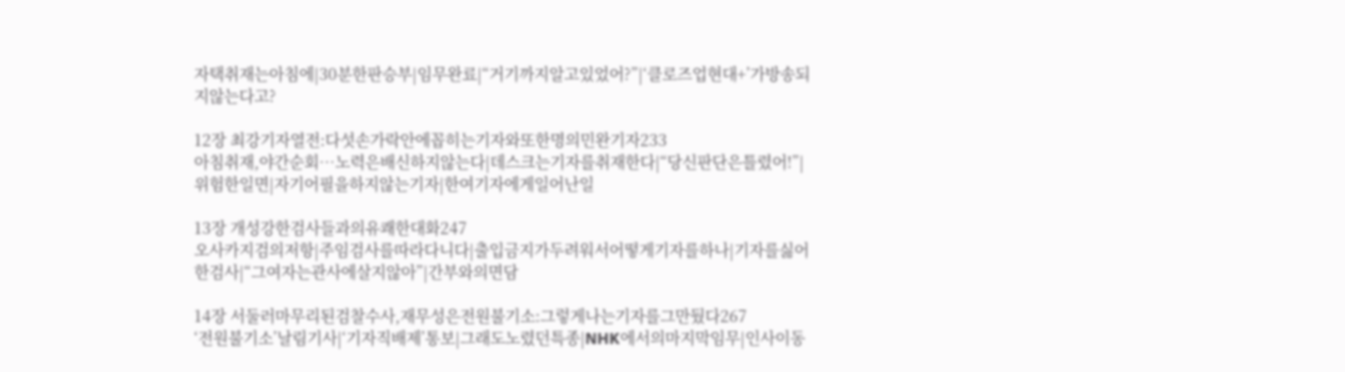자택취재는아침에|30분한판승부|임무완료|“거기까지알고있었어?”|‘클로즈업현대+’가방송되지않는다고?

12장 최강기자열전:다섯손가락안에꼽히는기자와또한명의민완기자233
아침취재,야간순회…노력은배신하지않는다|데스크는기자를취재한다|“당신판단은틀렸어!”|위험한일면|자기어필을하지않는기자|한여기자에게일어난일

13장 개성강한검사들과의유쾌한대화247
오사카지검의저항|주임검사를따라다니다|출입금지가두려워서어떻게기자를하나|기자를싫어한검사|“그여자는관사에살지않아”|간부와의면담

14장 서둘러마무리된검찰수사,재무성은전원불기소:그렇게나는기자를그만뒀다267
‘전원불기소’날림기사|‘기자직배제’통보|그래도노렸던특종|NHK에서의마지막임무|인사이동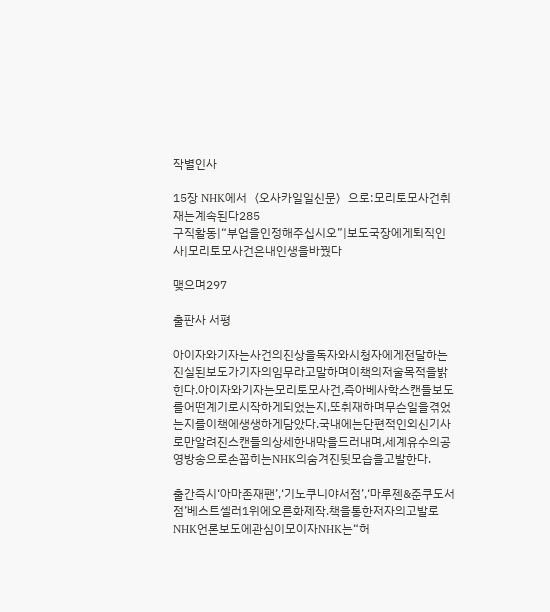작별인사

15장 NHK에서〈오사카일일신문〉으로:모리토모사건취재는계속된다285
구직활동|“부업을인정해주십시오”|보도국장에게퇴직인사|모리토모사건은내인생을바꿨다

맺으며297

출판사 서평

아이자와기자는사건의진상을독자와시청자에게전달하는진실된보도가기자의임무라고말하며이책의저술목적을밝힌다.아이자와기자는모리토모사건,즉아베사학스캔들보도를어떤계기로시작하게되었는지,또취재하며무슨일을겪었는지를이책에생생하게담았다.국내에는단편적인외신기사로만알려진스캔들의상세한내막을드러내며,세계유수의공영방송으로손꼽히는NHK의숨겨진뒷모습을고발한다.

출간즉시‘아마존재팬’,‘기노쿠니야서점’,‘마루젠&준쿠도서점’베스트셀러1위에오른화제작.책을통한저자의고발로NHK언론보도에관심이모이자NHK는“허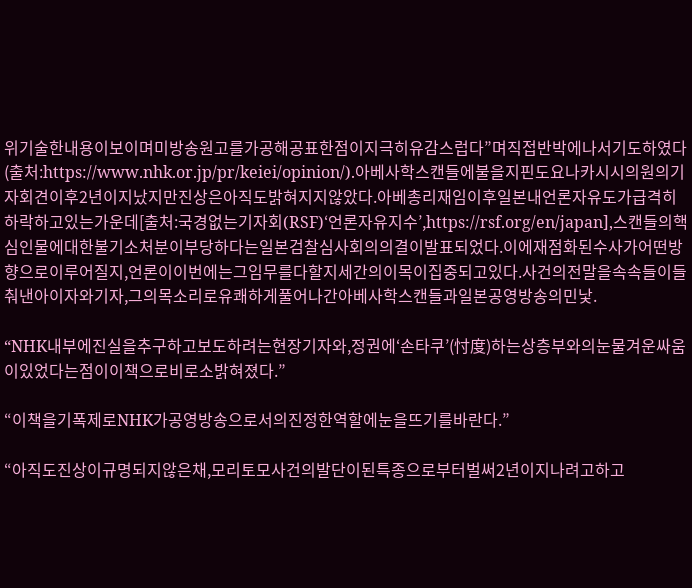위기술한내용이보이며미방송원고를가공해공표한점이지극히유감스럽다”며직접반박에나서기도하였다(출처:https://www.nhk.or.jp/pr/keiei/opinion/).아베사학스캔들에불을지핀도요나카시시의원의기자회견이후2년이지났지만진상은아직도밝혀지지않았다.아베총리재임이후일본내언론자유도가급격히하락하고있는가운데[출처:국경없는기자회(RSF)‘언론자유지수’,https://rsf.org/en/japan],스캔들의핵심인물에대한불기소처분이부당하다는일본검찰심사회의의결이발표되었다.이에재점화된수사가어떤방향으로이루어질지,언론이이번에는그임무를다할지세간의이목이집중되고있다.사건의전말을속속들이들춰낸아이자와기자,그의목소리로유쾌하게풀어나간아베사학스캔들과일본공영방송의민낯.

“NHK내부에진실을추구하고보도하려는현장기자와,정권에‘손타쿠’(忖度)하는상층부와의눈물겨운싸움이있었다는점이이책으로비로소밝혀졌다.”

“이책을기폭제로NHK가공영방송으로서의진정한역할에눈을뜨기를바란다.”

“아직도진상이규명되지않은채,모리토모사건의발단이된특종으로부터벌써2년이지나려고하고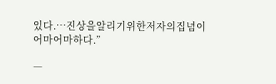있다.…진상을알리기위한저자의집념이어마어마하다.”

―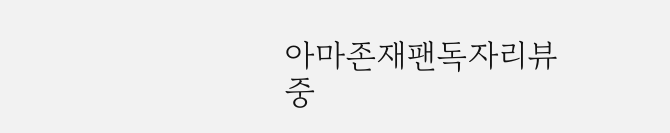아마존재팬독자리뷰중